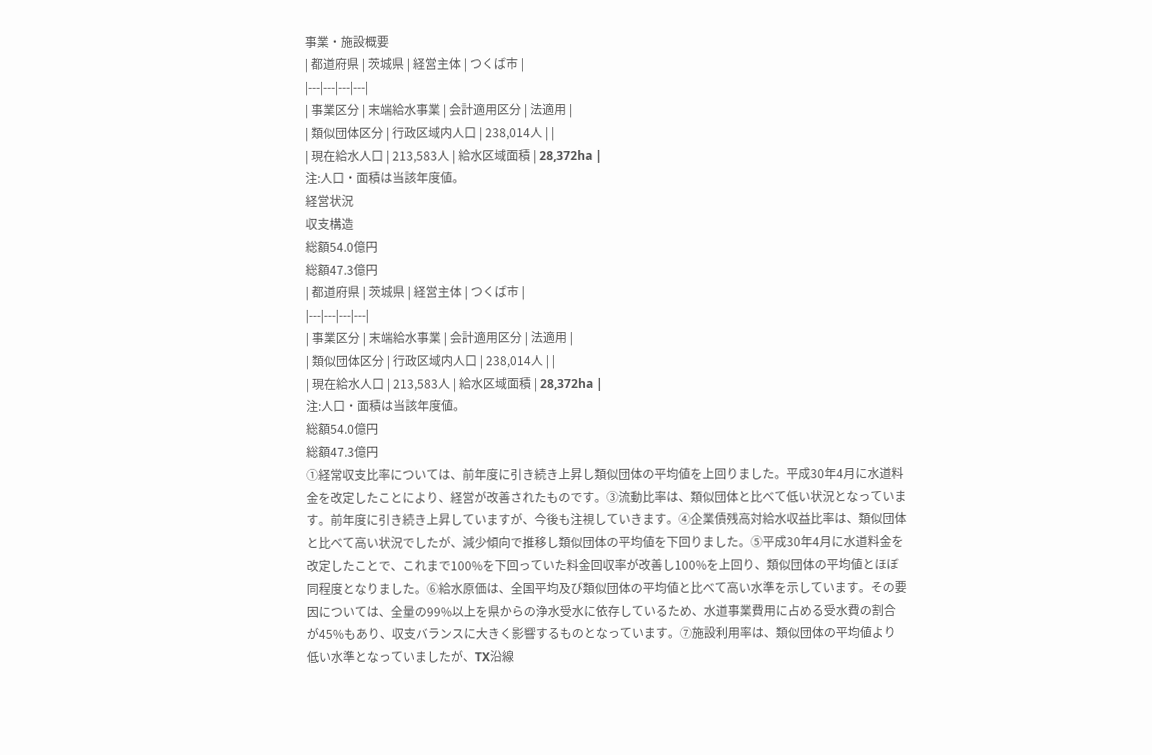事業・施設概要
| 都道府県 | 茨城県 | 経営主体 | つくば市 |
|---|---|---|---|
| 事業区分 | 末端給水事業 | 会計適用区分 | 法適用 |
| 類似団体区分 | 行政区域内人口 | 238,014人 | |
| 現在給水人口 | 213,583人 | 給水区域面積 | 28,372ha |
注:人口・面積は当該年度値。
経営状況
収支構造
総額54.0億円
総額47.3億円
| 都道府県 | 茨城県 | 経営主体 | つくば市 |
|---|---|---|---|
| 事業区分 | 末端給水事業 | 会計適用区分 | 法適用 |
| 類似団体区分 | 行政区域内人口 | 238,014人 | |
| 現在給水人口 | 213,583人 | 給水区域面積 | 28,372ha |
注:人口・面積は当該年度値。
総額54.0億円
総額47.3億円
①経常収支比率については、前年度に引き続き上昇し類似団体の平均値を上回りました。平成30年4月に水道料金を改定したことにより、経営が改善されたものです。③流動比率は、類似団体と比べて低い状況となっています。前年度に引き続き上昇していますが、今後も注視していきます。④企業債残高対給水収益比率は、類似団体と比べて高い状況でしたが、減少傾向で推移し類似団体の平均値を下回りました。⑤平成30年4月に水道料金を改定したことで、これまで100%を下回っていた料金回収率が改善し100%を上回り、類似団体の平均値とほぼ同程度となりました。⑥給水原価は、全国平均及び類似団体の平均値と比べて高い水準を示しています。その要因については、全量の99%以上を県からの浄水受水に依存しているため、水道事業費用に占める受水費の割合が45%もあり、収支バランスに大きく影響するものとなっています。⑦施設利用率は、類似団体の平均値より低い水準となっていましたが、TX沿線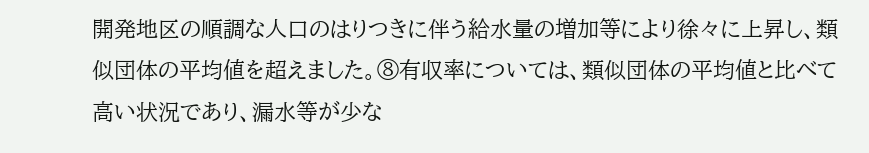開発地区の順調な人口のはりつきに伴う給水量の増加等により徐々に上昇し、類似団体の平均値を超えました。⑧有収率については、類似団体の平均値と比べて高い状況であり、漏水等が少な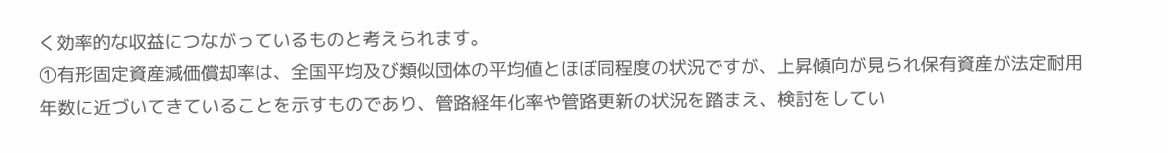く効率的な収益につながっているものと考えられます。
①有形固定資産減価償却率は、全国平均及び類似団体の平均値とほぼ同程度の状況ですが、上昇傾向が見られ保有資産が法定耐用年数に近づいてきていることを示すものであり、管路経年化率や管路更新の状況を踏まえ、検討をしてい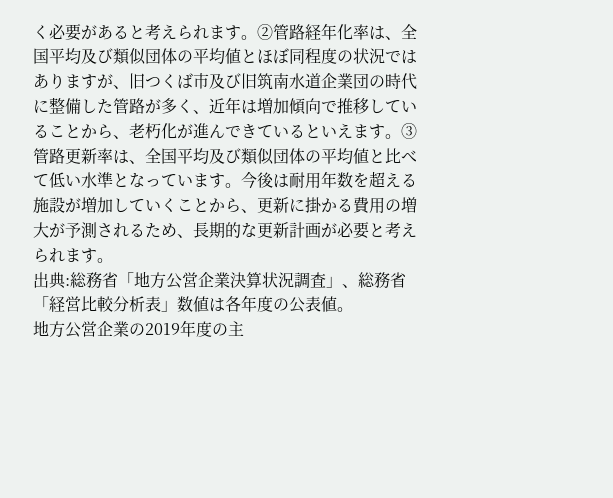く必要があると考えられます。②管路経年化率は、全国平均及び類似団体の平均値とほぼ同程度の状況ではありますが、旧つくば市及び旧筑南水道企業団の時代に整備した管路が多く、近年は増加傾向で推移していることから、老朽化が進んできているといえます。③管路更新率は、全国平均及び類似団体の平均値と比べて低い水準となっています。今後は耐用年数を超える施設が増加していくことから、更新に掛かる費用の増大が予測されるため、長期的な更新計画が必要と考えられます。
出典:総務省「地方公営企業決算状況調査」、総務省「経営比較分析表」数値は各年度の公表値。
地方公営企業の2019年度の主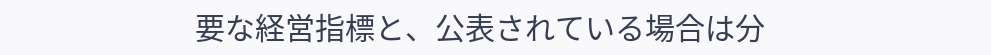要な経営指標と、公表されている場合は分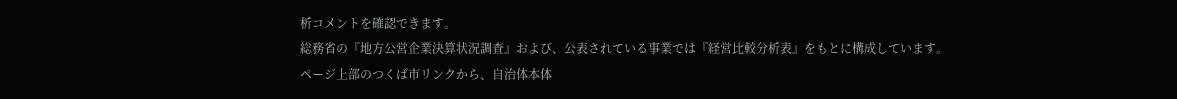析コメントを確認できます。
総務省の『地方公営企業決算状況調査』および、公表されている事業では『経営比較分析表』をもとに構成しています。
ページ上部のつくば市リンクから、自治体本体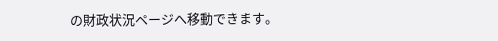の財政状況ページへ移動できます。